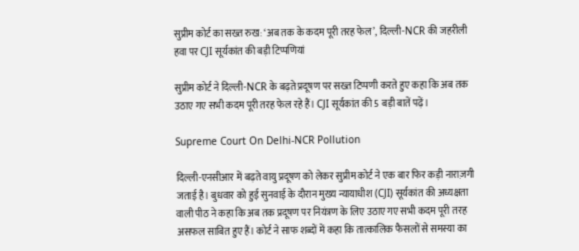सुप्रीम कोर्ट का सख्त रुख: ‘अब तक के कदम पूरी तरह फेल’, दिल्ली-NCR की जहरीली हवा पर CJI सूर्यकांत की बड़ी टिप्पणियां

सुप्रीम कोर्ट ने दिल्ली-NCR के बढ़ते प्रदूषण पर सख्त टिप्पणी करते हुए कहा कि अब तक उठाए गए सभी कदम पूरी तरह फेल रहे हैं। CJI सूर्यकांत की 5 बड़ी बातें पढ़ें।

Supreme Court On Delhi-NCR Pollution

दिल्ली-एनसीआर में बढ़ते वायु प्रदूषण को लेकर सुप्रीम कोर्ट ने एक बार फिर कड़ी नाराज़गी जताई है। बुधवार को हुई सुनवाई के दौरान मुख्य न्यायाधीश (CJI) सूर्यकांत की अध्यक्षता वाली पीठ ने कहा कि अब तक प्रदूषण पर नियंत्रण के लिए उठाए गए सभी कदम पूरी तरह असफल साबित हुए हैं। कोर्ट ने साफ शब्दों में कहा कि तात्कालिक फैसलों से समस्या का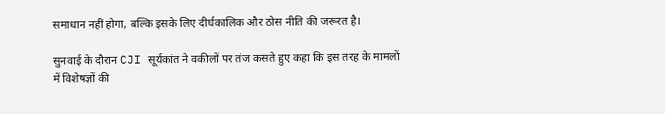समाधान नहीं होगा, बल्कि इसके लिए दीर्घकालिक और ठोस नीति की जरूरत है।

सुनवाई के दौरान CJI सूर्यकांत ने वकीलों पर तंज कसते हुए कहा कि इस तरह के मामलों में विशेषज्ञों की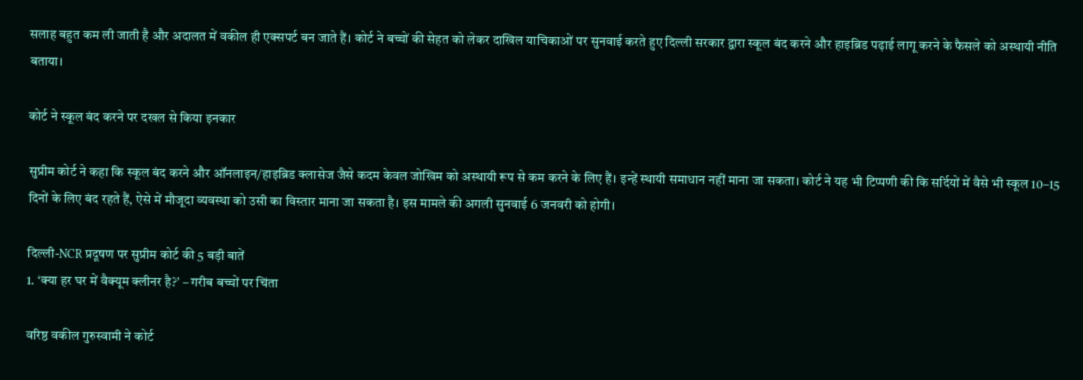सलाह बहुत कम ली जाती है और अदालत में वकील ही एक्सपर्ट बन जाते हैं। कोर्ट ने बच्चों की सेहत को लेकर दाखिल याचिकाओं पर सुनवाई करते हुए दिल्ली सरकार द्वारा स्कूल बंद करने और हाइब्रिड पढ़ाई लागू करने के फैसले को अस्थायी नीति बताया।

कोर्ट ने स्कूल बंद करने पर दखल से किया इनकार

सुप्रीम कोर्ट ने कहा कि स्कूल बंद करने और ऑनलाइन/हाइब्रिड क्लासेज जैसे कदम केवल जोखिम को अस्थायी रूप से कम करने के लिए हैं। इन्हें स्थायी समाधान नहीं माना जा सकता। कोर्ट ने यह भी टिप्पणी की कि सर्दियों में वैसे भी स्कूल 10–15 दिनों के लिए बंद रहते हैं, ऐसे में मौजूदा व्यवस्था को उसी का विस्तार माना जा सकता है। इस मामले की अगली सुनवाई 6 जनवरी को होगी।

दिल्ली-NCR प्रदूषण पर सुप्रीम कोर्ट की 5 बड़ी बातें
1. ‘क्या हर घर में वैक्यूम क्लीनर है?’ – गरीब बच्चों पर चिंता

वरिष्ठ वकील गुरुस्वामी ने कोर्ट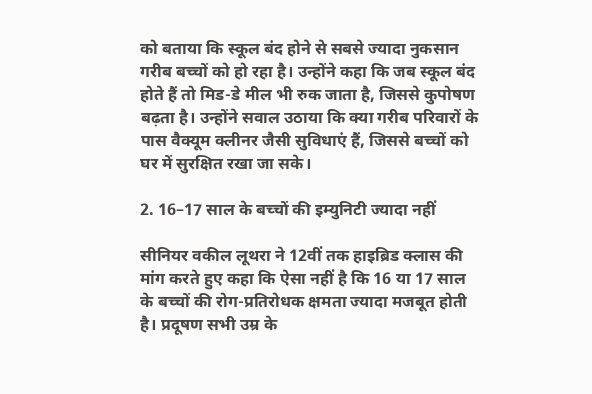को बताया कि स्कूल बंद होने से सबसे ज्यादा नुकसान गरीब बच्चों को हो रहा है। उन्होंने कहा कि जब स्कूल बंद होते हैं तो मिड-डे मील भी रुक जाता है, जिससे कुपोषण बढ़ता है। उन्होंने सवाल उठाया कि क्या गरीब परिवारों के पास वैक्यूम क्लीनर जैसी सुविधाएं हैं, जिससे बच्चों को घर में सुरक्षित रखा जा सके।

2. 16–17 साल के बच्चों की इम्युनिटी ज्यादा नहीं

सीनियर वकील लूथरा ने 12वीं तक हाइब्रिड क्लास की मांग करते हुए कहा कि ऐसा नहीं है कि 16 या 17 साल के बच्चों की रोग-प्रतिरोधक क्षमता ज्यादा मजबूत होती है। प्रदूषण सभी उम्र के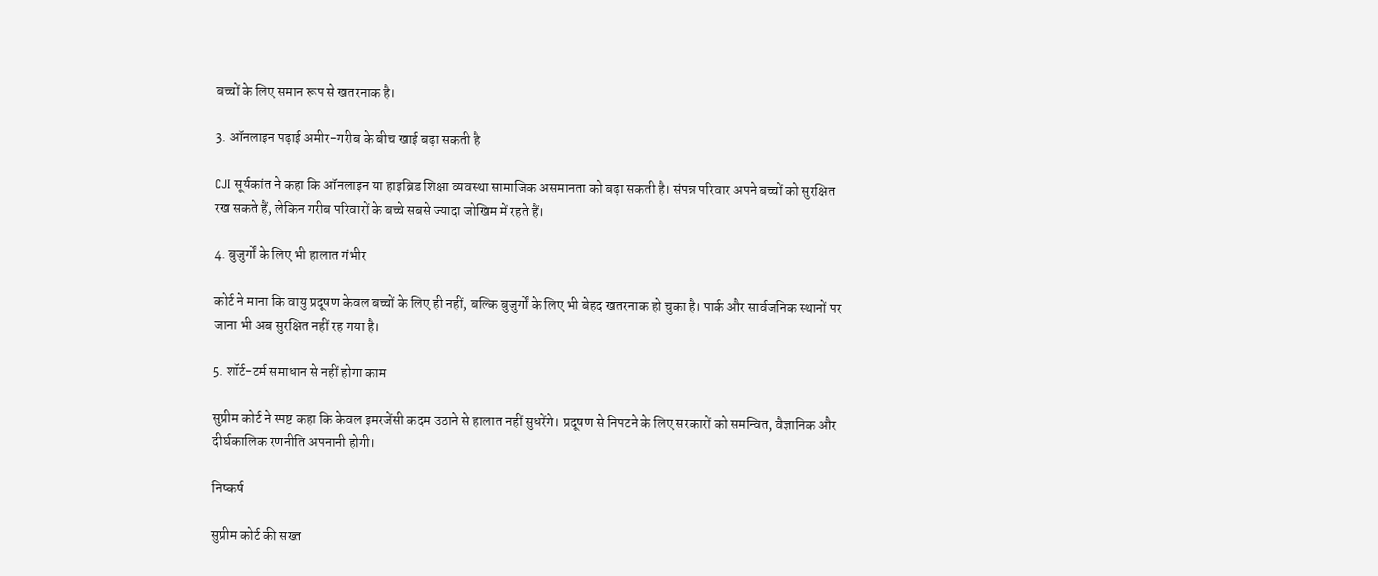बच्चों के लिए समान रूप से खतरनाक है।

3. ऑनलाइन पढ़ाई अमीर-गरीब के बीच खाई बढ़ा सकती है

CJI सूर्यकांत ने कहा कि ऑनलाइन या हाइब्रिड शिक्षा व्यवस्था सामाजिक असमानता को बढ़ा सकती है। संपन्न परिवार अपने बच्चों को सुरक्षित रख सकते हैं, लेकिन गरीब परिवारों के बच्चे सबसे ज्यादा जोखिम में रहते हैं।

4. बुजुर्गों के लिए भी हालात गंभीर

कोर्ट ने माना कि वायु प्रदूषण केवल बच्चों के लिए ही नहीं, बल्कि बुजुर्गों के लिए भी बेहद खतरनाक हो चुका है। पार्क और सार्वजनिक स्थानों पर जाना भी अब सुरक्षित नहीं रह गया है।

5. शॉर्ट-टर्म समाधान से नहीं होगा काम

सुप्रीम कोर्ट ने स्पष्ट कहा कि केवल इमरजेंसी कदम उठाने से हालात नहीं सुधरेंगे। प्रदूषण से निपटने के लिए सरकारों को समन्वित, वैज्ञानिक और दीर्घकालिक रणनीति अपनानी होगी।

निष्कर्ष

सुप्रीम कोर्ट की सख्त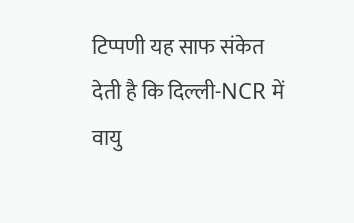टिप्पणी यह साफ संकेत देती है कि दिल्ली-NCR में वायु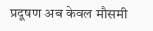प्रदूषण अब केवल मौसमी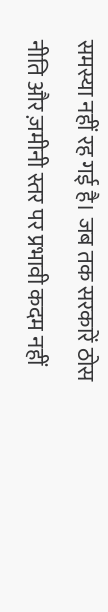समस्या नहीं रह गई है। जब तक सरकारें ठोस नीति और ज़मीनी स्तर पर प्रभावी कदम नहीं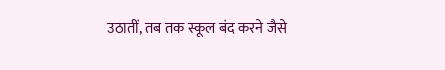उठातीं, तब तक स्कूल बंद करने जैसे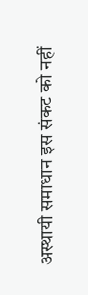अस्थायी समाधान इस संकट को नहीं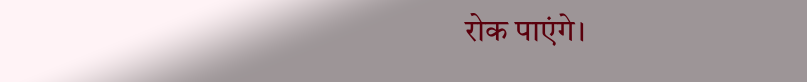रोक पाएंगे।